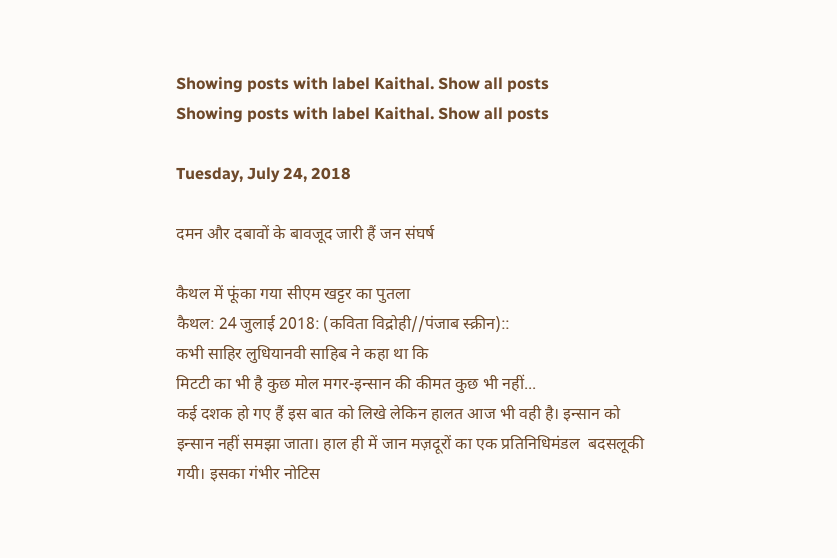Showing posts with label Kaithal. Show all posts
Showing posts with label Kaithal. Show all posts

Tuesday, July 24, 2018

दमन और दबावों के बावजूद जारी हैं जन संघर्ष

कैथल में फूंका गया सीएम खट्टर का पुतला
कैथल: 24 जुलाई 2018: (कविता विद्रोही//पंजाब स्क्रीन)::
कभी साहिर लुधियानवी साहिब ने कहा था कि
मिटटी का भी है कुछ मोल मगर-इन्सान की कीमत कुछ भी नहीं...
कई दशक हो गए हैं इस बात को लिखे लेकिन हालत आज भी वही है। इन्सान को इन्सान नहीं समझा जाता। हाल ही में जान मज़दूरों का एक प्रतिनिधिमंडल  बदसलूकी गयी। इसका गंभीर नोटिस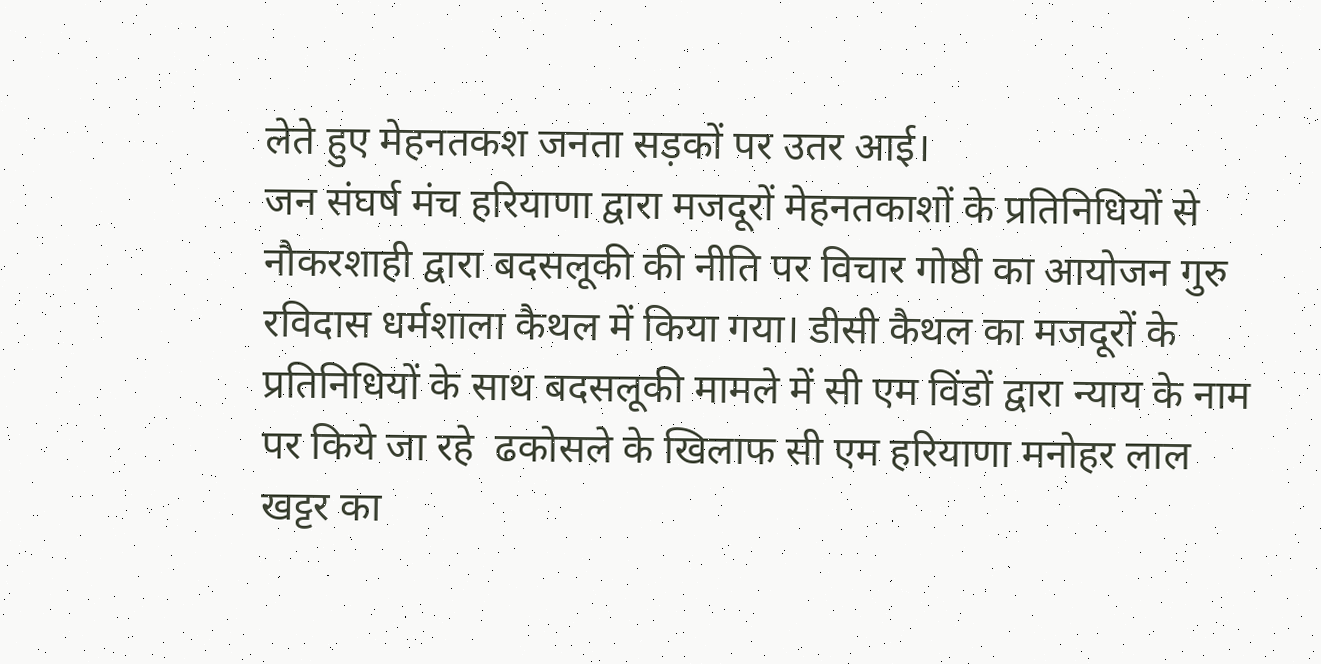लेते हुए मेहनतकश जनता सड़कों पर उतर आई।
जन संघर्ष मंच हरियाणा द्वारा मजदूरों मेहनतकाशों के प्रतिनिधियों से नौकरशाही द्वारा बदसलूकी की नीति पर विचार गोष्ठी का आयोजन गुरु रविदास धर्मशाला कैथल में किया गया। डीसी कैथल का मजदूरों के प्रतिनिधियों के साथ बदसलूकी मामले में सी एम विंडों द्वारा न्याय के नाम पर किये जा रहे  ढकोसले के खिलाफ सी एम हरियाणा मनोहर लाल खट्टर का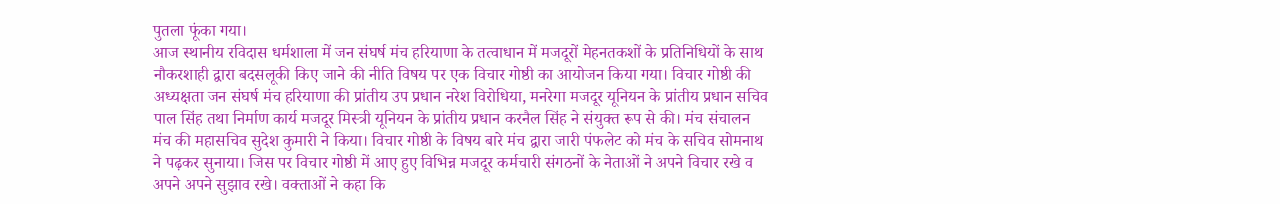पुतला फूंका गया।
आज स्थानीय रविदास धर्मशाला में जन संघर्ष मंच हरियाणा के तत्वाधान में मजदूरों मेहनतकशों के प्रतिनिधियों के साथ नौकरशाही द्वारा बदसलूकी किए जाने की नीति विषय पर एक विचार गोष्ठी का आयोजन किया गया। विचार गोष्ठी की अध्यक्षता जन संघर्ष मंच हरियाणा की प्रांतीय उप प्रधान नरेश विरोधिया, मनरेगा मजदूर यूनियन के प्रांतीय प्रधान सचिव पाल सिंह तथा निर्माण कार्य मजदूर मिस्त्री यूनियन के प्रांतीय प्रधान करनैल सिंह ने संयुक्त रूप से की। मंच संचालन मंच की महासचिव सुदेश कुमारी ने किया। विचार गोष्ठी के विषय बारे मंच द्वारा जारी पंफलेट को मंच के सचिव सोमनाथ ने पढ़कर सुनाया। जिस पर विचार गोष्ठी में आए हुए विभिन्न मजदूर कर्मचारी संगठनों के नेताओं ने अपने विचार रखे व अपने अपने सुझाव रखे। वक्ताओं ने कहा कि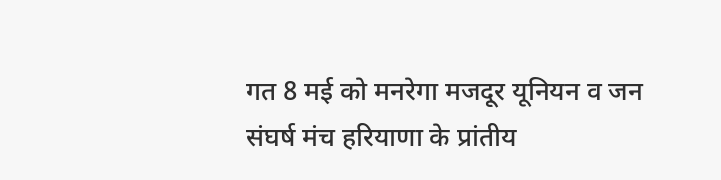गत 8 मई को मनरेगा मजदूर यूनियन व जन संघर्ष मंच हरियाणा के प्रांतीय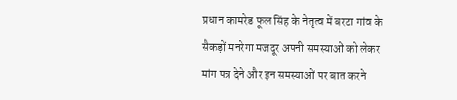प्रधान कामरेड फूल सिंह के नेतृत्व में बरटा गांव के सैकड़ों मनरेगा मजदूर अपनी समस्याओं को लेकर मांग पत्र देने और इन समस्याओं पर बात करने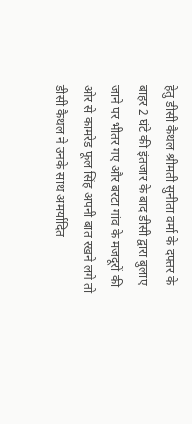हेतु डीसी कैथल श्रीमती सुनीता वर्मा के दफ्तर के बाहर 2 घंटे की इंतजार के बाद डीसी द्वारा बुलाए जाने पर भीतर गए और बरटा गांव के मजदूरों की ओर से कामरेड फूल सिंह अपनी बात रखने लगे तो डीसी कैथल ने उनके साथ अमर्यादित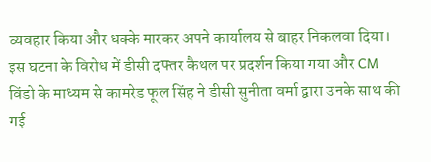व्यवहार किया और धक्के मारकर अपने कार्यालय से बाहर निकलवा दिया। इस घटना के विरोध में डीसी दफ्तर कैथल पर प्रदर्शन किया गया और CM विंडो के माध्यम से कामरेड फूल सिंह ने डीसी सुनीता वर्मा द्वारा उनके साथ की गई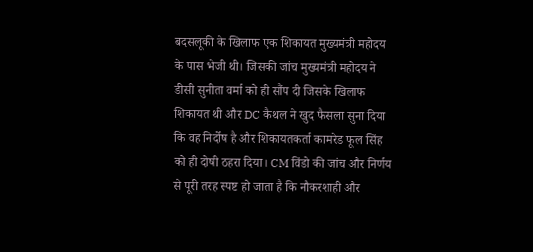बदसलूकी के खिलाफ एक शिकायत मुख्यमंत्री महोदय के पास भेजी थी। जिसकी जांच मुख्यमंत्री महोदय ने डीसी सुनीता वर्मा को ही सौंप दी जिसके खिलाफ शिकायत थी और DC कैथल ने खुद फैसला सुना दिया कि वह निर्दोष है और शिकायतकर्ता कामरेड फूल सिंह को ही दोषी ठहरा दिया। CM विंडो की जांच और निर्णय से पूरी तरह स्पष्ट हो जाता है कि नौकरशाही और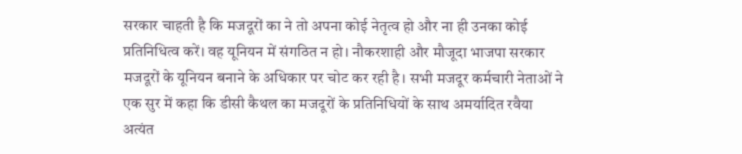सरकार चाहती है कि मजदूरों का ने तो अपना कोई नेतृत्व हो और ना ही उनका कोई प्रतिनिधित्व करें। वह यूनियन में संगठित न हो। नौकरशाही और मौजूदा भाजपा सरकार मजदूरों के यूनियन बनाने के अधिकार पर चोट कर रही है। सभी मजदूर कर्मचारी नेताओं ने एक सुर में कहा कि डीसी कैथल का मजदूरों के प्रतिनिधियों के साथ अमर्यादित रवैया अत्यंत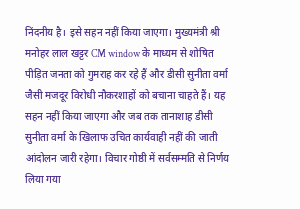निंदनीय है। इसे सहन नहीं किया जाएगा। मुख्यमंत्री श्री मनोहर लाल खट्टर CM window के माध्यम से शोषित पीड़ित जनता को गुमराह कर रहे हैं और डीसी सुनीता वर्मा जैसी मजदूर विरोधी नौकरशाहों को बचाना चाहते हैं। यह सहन नहीं किया जाएगा और जब तक तानाशाह डीसी सुनीता वर्मा के खिलाफ उचित कार्यवाही नहीं की जाती आंदोलन जारी रहेगा। विचार गोष्ठी में सर्वसम्मति से निर्णय लिया गया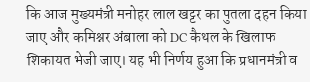कि आज मुख्यमंत्री मनोहर लाल खट्टर का पुतला दहन किया जाए और कमिश्नर अंबाला को DC कैथल के खिलाफ शिकायत भेजी जाए। यह भी निर्णय हुआ कि प्रधानमंत्री व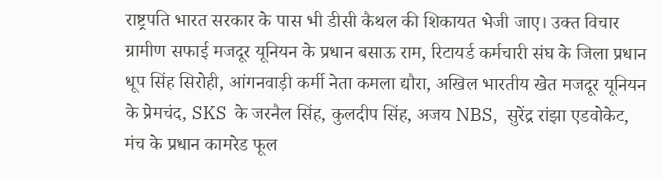राष्ट्रपति भारत सरकार के पास भी डीसी कैथल की शिकायत भेजी जाए। उक्त विचार ग्रामीण सफाई मजदूर यूनियन के प्रधान बसाऊ राम, रिटायर्ड कर्मचारी संघ के जिला प्रधान धूप सिंह सिरोही, आंगनवाड़ी कर्मी नेता कमला द्यौरा, अखिल भारतीय खेत मजदूर यूनियन के प्रेमचंद, SKS  के जरनैल सिंह, कुलदीप सिंह, अजय NBS,  सुरेंद्र रांझा एडवोकेट, मंच के प्रधान कामरेड फूल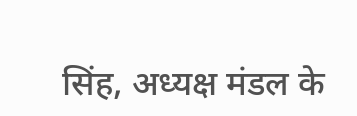सिंह, अध्यक्ष मंडल के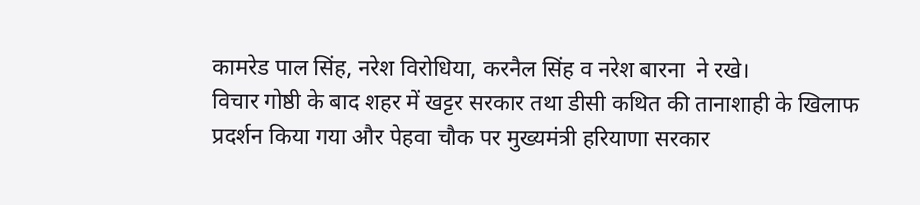कामरेड पाल सिंह, नरेश विरोधिया, करनैल सिंह व नरेश बारना  ने रखे।
विचार गोष्ठी के बाद शहर में खट्टर सरकार तथा डीसी कथित की तानाशाही के खिलाफ प्रदर्शन किया गया और पेहवा चौक पर मुख्यमंत्री हरियाणा सरकार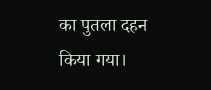का पुतला दहन किया गया।